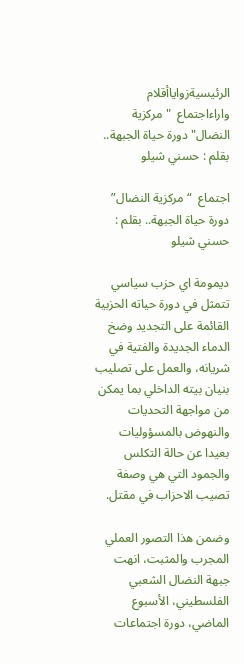الرئيسيةزواياأقلام واراءاجتماع  "مركزية النضال" دورة حياة الجبهة.. بقلم : حسني شيلو

اجتماع  “مركزية النضال” دورة حياة الجبهة.. بقلم : حسني شيلو

ديمومة اي حزب سياسي تتمثل في دورة حياته الحزبية القائمة على التجديد وضخ الدماء الجديدة والفتية في شريانه، والعمل على تصليب بنيان بيته الداخلي بما يمكن من مواجهة التحديات والنهوض بالمسؤوليات بعيدا عن حالة التكلس والجمود التي هي وصفة تصيب الاحزاب في مقتل.

وضمن هذا التصور العملي المجرب والمثبت، انهت جبهة النضال الشعبي الفلسطيني، الأسبوع الماضي، دورة اجتماعات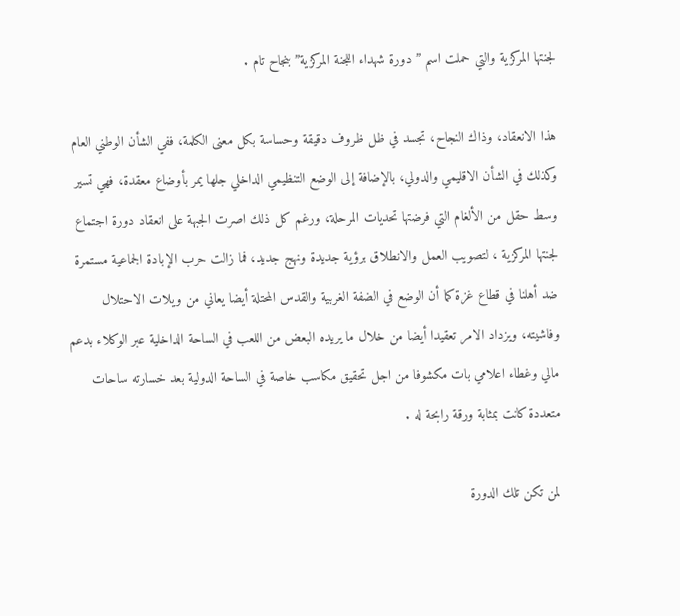لجنتها المركزية والتي حملت اسم ” دورة شهداء اللجنة المركزية” بنجاح تام .

هذا الانعقاد، وذاك النجاح، تجسد في ظل ظروف دقيقة وحساسة بكل معنى الكلمة، ففي الشأن الوطني العام وكذلك في الشأن الاقليمي والدولي، بالإضافة إلى الوضع التنظيمي الداخلي جلها يمر بأوضاع معقدة، فهي تسير وسط حقل من الألغام التي فرضتها تحديات المرحلة، ورغم كل ذلك اصرت الجبهة على انعقاد دورة اجتماع لجنتها المركزية ، لتصويب العمل والانطلاق برؤية جديدة ونهج جديد، فما زالت حرب الإبادة الجماعية مستمرة ضد أهلنا في قطاع غزة كما أن الوضع في الضفة الغربية والقدس المحتلة أيضا يعاني من ويلات الاحتلال وفاشيته، ويزداد الامر تعقيدا أيضا من خلال ما يريده البعض من اللعب في الساحة الداخلية عبر الوكلاء بدعم مالي وغطاء اعلامي بات مكشوفا من اجل تحقيق مكاسب خاصة في الساحة الدولية بعد خسارته ساحات متعددة كانت بمثابة ورقة رابحة له .

لمن تكن تلك الدورة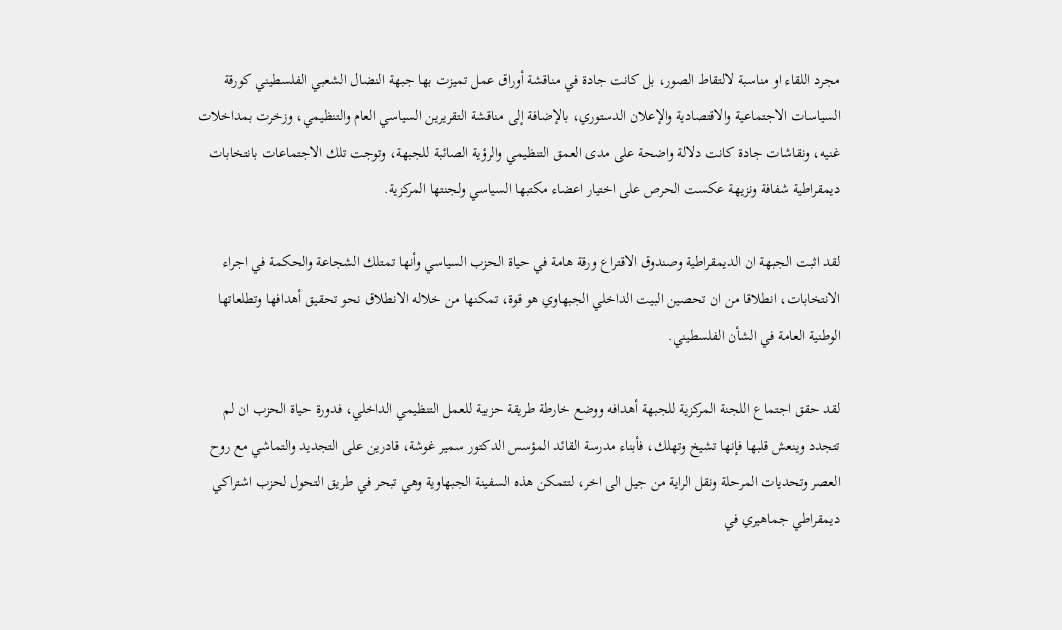مجرد اللقاء او مناسبة لالتقاط الصور، بل كانت جادة في مناقشة أوراق عمل تميزت بها جبهة النضال الشعبي الفلسطيني كورقة السياسات الاجتماعية والاقتصادية والإعلان الدستوري، بالإضافة إلى مناقشة التقريرين السياسي العام والتنظيمي، وزخرت بمداخلات غنيه، ونقاشات جادة كانت دلالة واضحة على مدى العمق التنظيمي والرؤية الصائبة للجبهة، وتوجت تلك الاجتماعات بانتخابات ديمقراطية شفافة ونزيهة عكست الحرص على اختيار اعضاء مكتبها السياسي ولجنتها المركزية.

لقد اثبت الجبهة ان الديمقراطية وصندوق الاقتراع ورقة هامة في حياة الحزب السياسي وأنها تمتلك الشجاعة والحكمة في اجراء الانتخابات، انطلاقا من ان تحصين البيت الداخلي الجبهاوي هو قوة، تمكنها من خلاله الانطلاق نحو تحقيق أهدافها وتطلعاتها الوطنية العامة في الشأن الفلسطيني.

لقد حقق اجتماع اللجنة المركزية للجبهة أهدافه ووضع خارطة طريقة حزبية للعمل التنظيمي الداخلي، فدورة حياة الحزب ان لم تتجدد وينعش قلبها فإنها تشيخ وتهلك، فأبناء مدرسة القائد المؤسس الدكتور سمير غوشة، قادرين على التجديد والتماشي مع روح العصر وتحديات المرحلة ونقل الراية من جيل الى اخر، لتتمكن هذه السفينة الجبهاوية وهي تبحر في طريق التحول لحزب اشتراكي ديمقراطي جماهيري في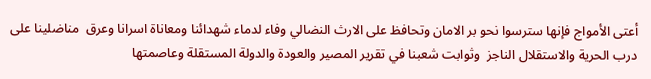أعتى الأمواج فإنها سترسوا نحو بر الامان وتحافظ على الارث النضالي وفاء لدماء شهدائنا ومعاناة اسرانا وعرق  مناضلينا على درب الحرية والاستقلال الناجز  وثوابت شعبنا في تقرير المصير والعودة والدولة المستقلة وعاصمتها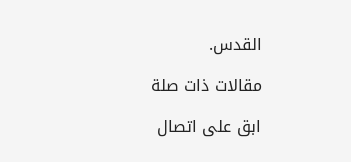القدس.

مقالات ذات صلة

ابق على اتصال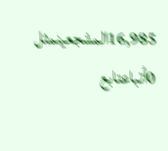16,985المشجعينمثل
0أتباعتابع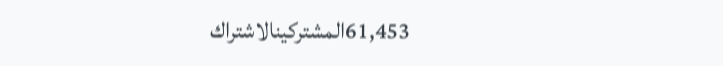61,453المشتركينالاشتراك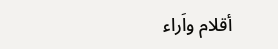أقلام واَراء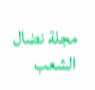مجلة نضال الشعب